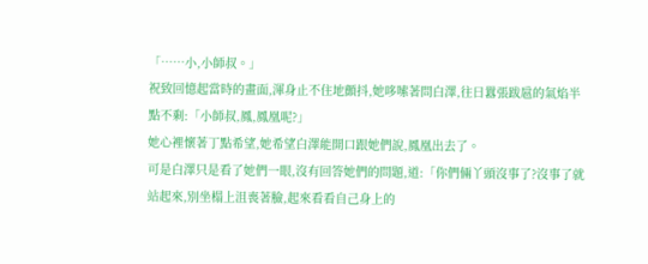「……小,小師叔。」
祝致回憶起當時的畫面,渾身止不住地顫抖,她哆嗦著問白澤,往日囂張跋扈的氣焰半點不剩:「小師叔,鳳,鳳凰呢?」
她心裡懷著丁點希望,她希望白澤能開口跟她們說,鳳凰出去了。
可是白澤只是看了她們一眼,沒有回答她們的問題,道:「你們倆丫頭沒事了?沒事了就站起來,別坐榻上沮喪著臉,起來看看自己身上的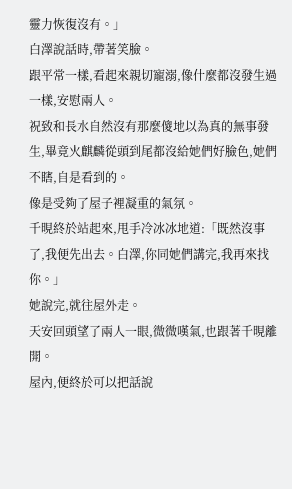靈力恢復沒有。」
白澤說話時,帶著笑臉。
跟平常一樣,看起來親切寵溺,像什麼都沒發生過一樣,安慰兩人。
祝致和長水自然沒有那麼傻地以為真的無事發生,畢竟火麒麟從頭到尾都沒給她們好臉色,她們不瞎,自是看到的。
像是受夠了屋子裡凝重的氣氛。
千晛終於站起來,甩手冷冰冰地道:「既然沒事了,我便先出去。白澤,你同她們講完,我再來找你。」
她說完,就往屋外走。
天安回頭望了兩人一眼,微微嘆氣,也跟著千晛離開。
屋內,便終於可以把話說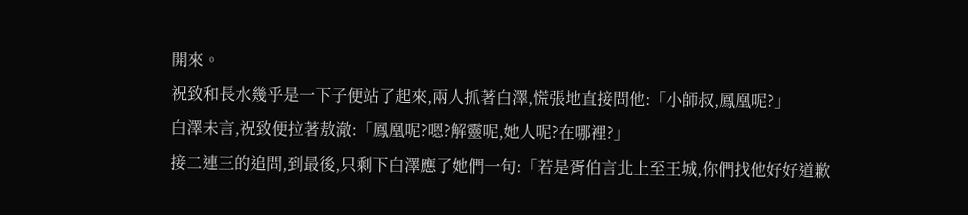開來。
祝致和長水幾乎是一下子便站了起來,兩人抓著白澤,慌張地直接問他:「小師叔,鳳凰呢?」
白澤未言,祝致便拉著敖澈:「鳳凰呢?嗯?解靈呢,她人呢?在哪裡?」
接二連三的追問,到最後,只剩下白澤應了她們一句:「若是胥伯言北上至王城,你們找他好好道歉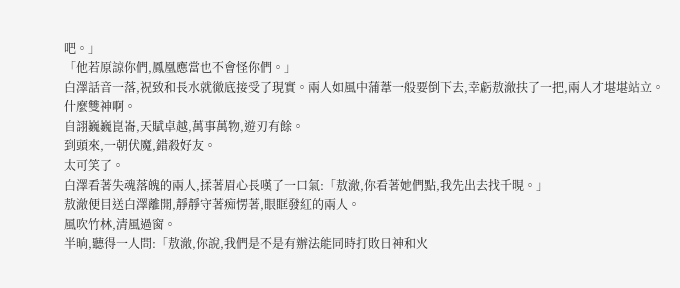吧。」
「他若原諒你們,鳳凰應當也不會怪你們。」
白澤話音一落,祝致和長水就徹底接受了現實。兩人如風中蒲葦一般要倒下去,幸虧敖澈扶了一把,兩人才堪堪站立。
什麼雙神啊。
自詡巍巍崑崙,天賦卓越,萬事萬物,遊刃有餘。
到頭來,一朝伏魔,錯殺好友。
太可笑了。
白澤看著失魂落魄的兩人,揉著眉心長嘆了一口氣:「敖澈,你看著她們點,我先出去找千晛。」
敖澈便目送白澤離開,靜靜守著痴愣著,眼眶發紅的兩人。
風吹竹林,清風過窗。
半晌,聽得一人問:「敖澈,你說,我們是不是有辦法能同時打敗日神和火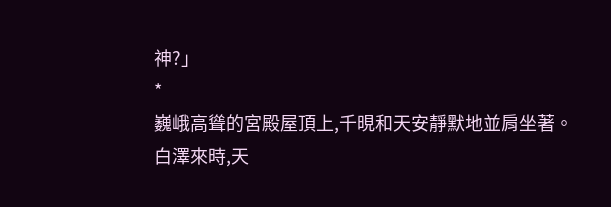神?」
*
巍峨高聳的宮殿屋頂上,千晛和天安靜默地並肩坐著。
白澤來時,天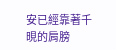安已經靠著千晛的肩膀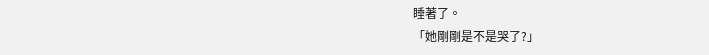睡著了。
「她剛剛是不是哭了?」